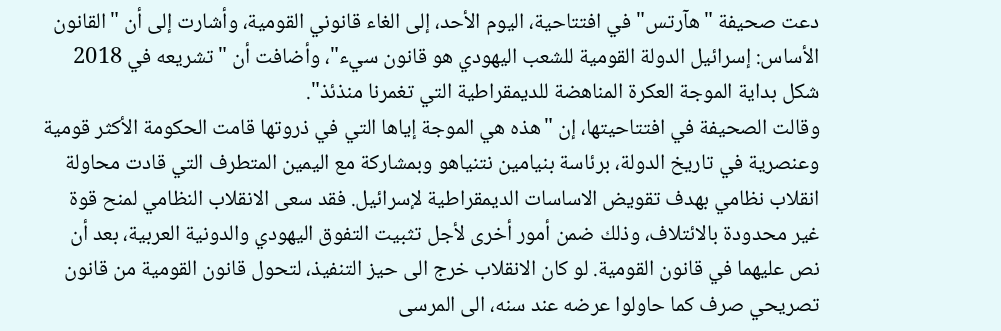دعت صحيفة "هآرتس" في افتتاحية، اليوم الأحد، إلى الغاء قانوني القومية، وأشارت إلى أن "القانون الأساس: إسرائيل الدولة القومية للشعب اليهودي هو قانون سيء"، وأضافت أن "تشريعه في 2018 شكل بداية الموجة العكرة المناهضة للديمقراطية التي تغمرنا منذئذ".
وقالت الصحيفة في افتتاحيتها، إن "هذه هي الموجة إياها التي في ذروتها قامت الحكومة الأكثر قومية وعنصرية في تاريخ الدولة، برئاسة بنيامين نتنياهو وبمشاركة مع اليمين المتطرف التي قادت محاولة انقلاب نظامي بهدف تقويض الاساسات الديمقراطية لإسرائيل. فقد سعى الانقلاب النظامي لمنح قوة غير محدودة بالائتلاف، وذلك ضمن أمور أخرى لأجل تثبيت التفوق اليهودي والدونية العربية، بعد أن نص عليهما في قانون القومية. لو كان الانقلاب خرج الى حيز التنفيذ، لتحول قانون القومية من قانون تصريحي صرف كما حاولوا عرضه عند سنه، الى المرسى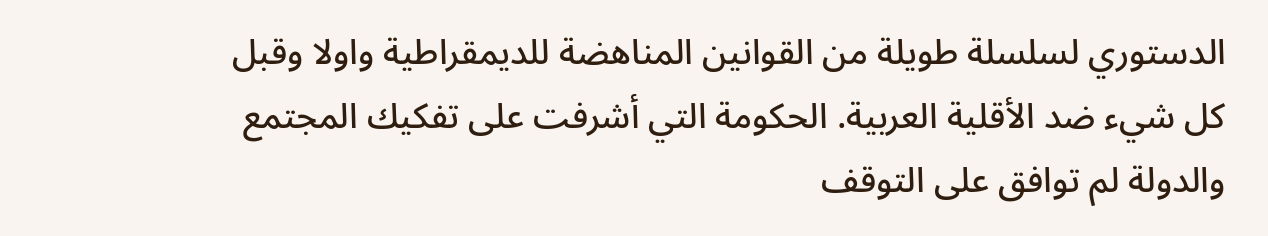الدستوري لسلسلة طويلة من القوانين المناهضة للديمقراطية واولا وقبل كل شيء ضد الأقلية العربية. الحكومة التي أشرفت على تفكيك المجتمع والدولة لم توافق على التوقف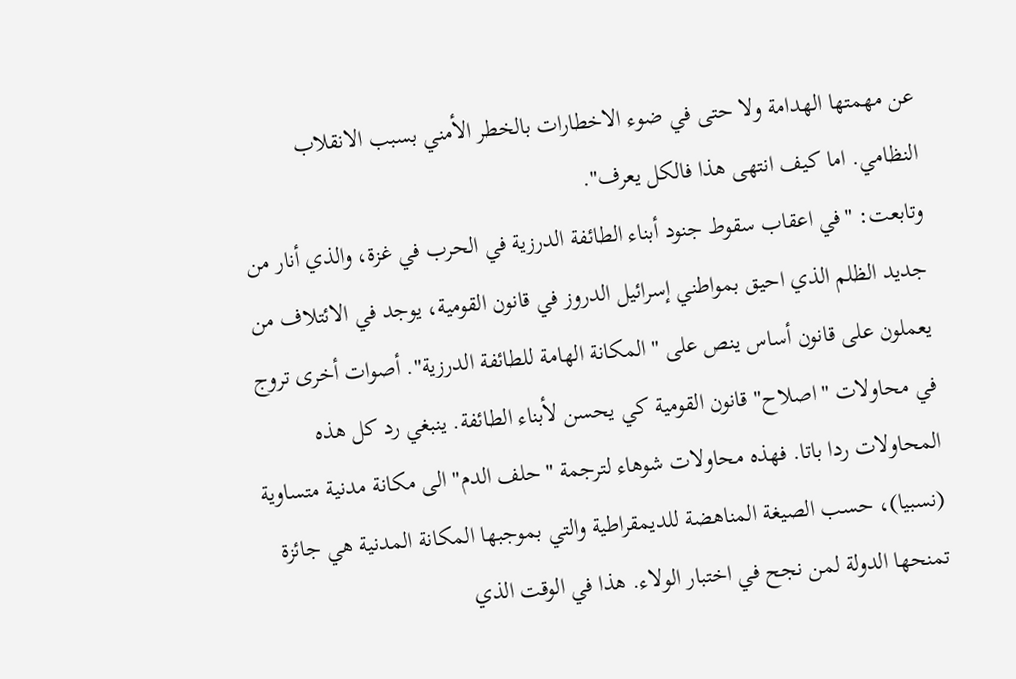عن مهمتها الهدامة ولا حتى في ضوء الاخطارات بالخطر الأمني بسبب الانقلاب النظامي. اما كيف انتهى هذا فالكل يعرف".
وتابعت: "في اعقاب سقوط جنود أبناء الطائفة الدرزية في الحرب في غزة، والذي أنار من جديد الظلم الذي احيق بمواطني إسرائيل الدروز في قانون القومية، يوجد في الائتلاف من يعملون على قانون أساس ينص على "المكانة الهامة للطائفة الدرزية". أصوات أخرى تروج في محاولات "اصلاح" قانون القومية كي يحسن لأبناء الطائفة. ينبغي رد كل هذه المحاولات ردا باتا. فهذه محاولات شوهاء لترجمة "حلف الدم" الى مكانة مدنية متساوية (نسبيا)، حسب الصيغة المناهضة للديمقراطية والتي بموجبها المكانة المدنية هي جائزة تمنحها الدولة لمن نجح في اختبار الولاء. هذا في الوقت الذي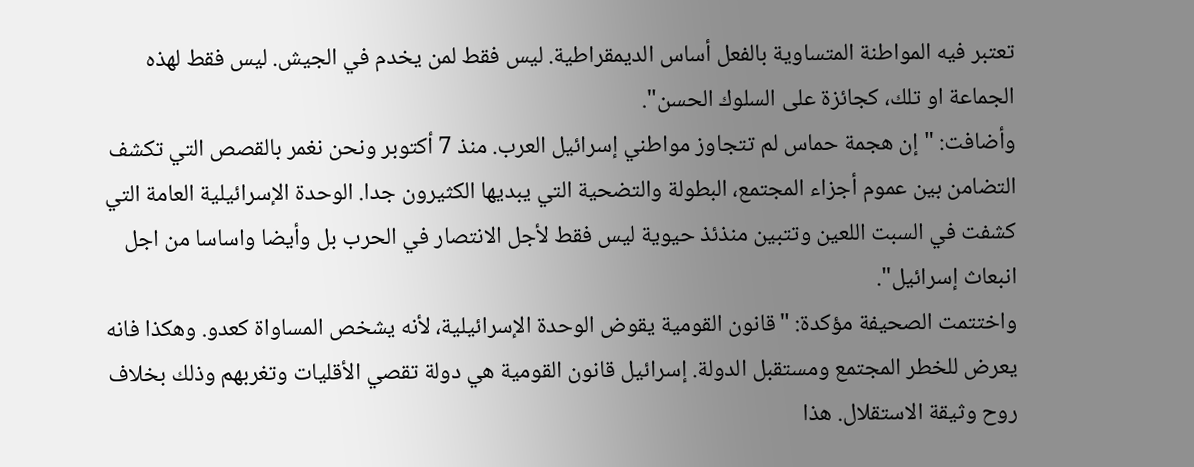تعتبر فيه المواطنة المتساوية بالفعل أساس الديمقراطية. ليس فقط لمن يخدم في الجيش. ليس فقط لهذه الجماعة او تلك، كجائزة على السلوك الحسن".
وأضافت: "إن هجمة حماس لم تتجاوز مواطني إسرائيل العرب. منذ 7 أكتوبر ونحن نغمر بالقصص التي تكشف التضامن بين عموم أجزاء المجتمع، البطولة والتضحية التي يبديها الكثيرون جدا. الوحدة الإسرائيلية العامة التي كشفت في السبت اللعين وتتبين منذئذ حيوية ليس فقط لأجل الانتصار في الحرب بل وأيضا واساسا من اجل انبعاث إسرائيل".
واختتمت الصحيفة مؤكدة: "قانون القومية يقوض الوحدة الإسرائيلية، لأنه يشخص المساواة كعدو. وهكذا فانه يعرض للخطر المجتمع ومستقبل الدولة. إسرائيل قانون القومية هي دولة تقصي الأقليات وتغربهم وذلك بخلاف روح وثيقة الاستقلال. هذا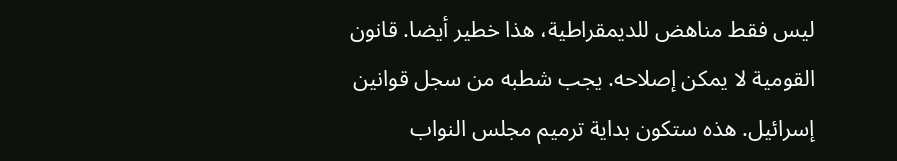ليس فقط مناهض للديمقراطية، هذا خطير أيضا. قانون القومية لا يمكن إصلاحه. يجب شطبه من سجل قوانين إسرائيل. هذه ستكون بداية ترميم مجلس النواب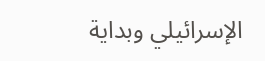الإسرائيلي وبداية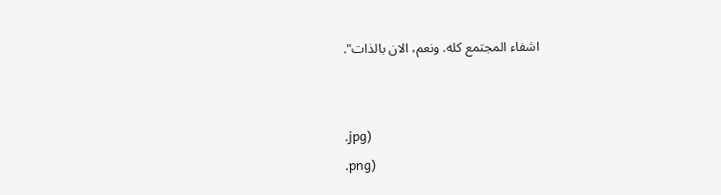اشفاء المجتمع كله. ونعم، الان بالذات".


.jpg)
.png)